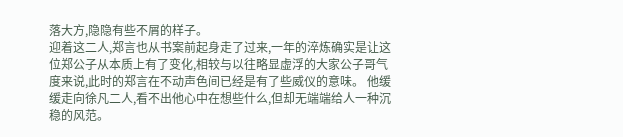落大方,隐隐有些不屑的样子。
迎着这二人,郑言也从书案前起身走了过来,一年的淬炼确实是让这位郑公子从本质上有了变化,相较与以往略显虚浮的大家公子哥气度来说,此时的郑言在不动声色间已经是有了些威仪的意味。 他缓缓走向徐凡二人,看不出他心中在想些什么,但却无端端给人一种沉稳的风范。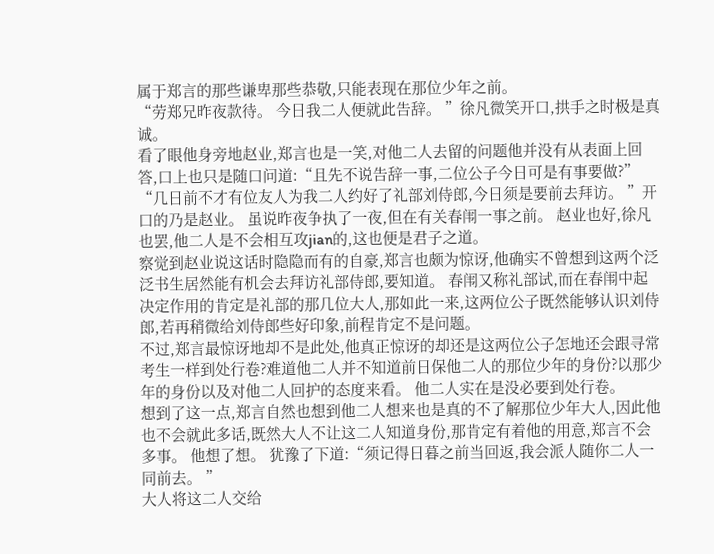属于郑言的那些谦卑那些恭敬,只能表现在那位少年之前。
“劳郑兄昨夜款待。 今日我二人便就此告辞。 ”徐凡微笑开口,拱手之时极是真诚。
看了眼他身旁地赵业,郑言也是一笑,对他二人去留的问题他并没有从表面上回答,口上也只是随口问道:“且先不说告辞一事,二位公子今日可是有事要做?”
“几日前不才有位友人为我二人约好了礼部刘侍郎,今日须是要前去拜访。 ”开口的乃是赵业。 虽说昨夜争执了一夜,但在有关春闱一事之前。 赵业也好,徐凡也罢,他二人是不会相互攻jian的,这也便是君子之道。
察觉到赵业说这话时隐隐而有的自豪,郑言也颇为惊讶,他确实不曾想到这两个泛泛书生居然能有机会去拜访礼部侍郎,要知道。 春闱又称礼部试,而在春闱中起决定作用的肯定是礼部的那几位大人,那如此一来,这两位公子既然能够认识刘侍郎,若再稍微给刘侍郎些好印象,前程肯定不是问题。
不过,郑言最惊讶地却不是此处,他真正惊讶的却还是这两位公子怎地还会跟寻常考生一样到处行卷?难道他二人并不知道前日保他二人的那位少年的身份?以那少年的身份以及对他二人回护的态度来看。 他二人实在是没必要到处行卷。
想到了这一点,郑言自然也想到他二人想来也是真的不了解那位少年大人,因此他也不会就此多话,既然大人不让这二人知道身份,那肯定有着他的用意,郑言不会多事。 他想了想。 犹豫了下道:“须记得日暮之前当回返,我会派人随你二人一同前去。 ”
大人将这二人交给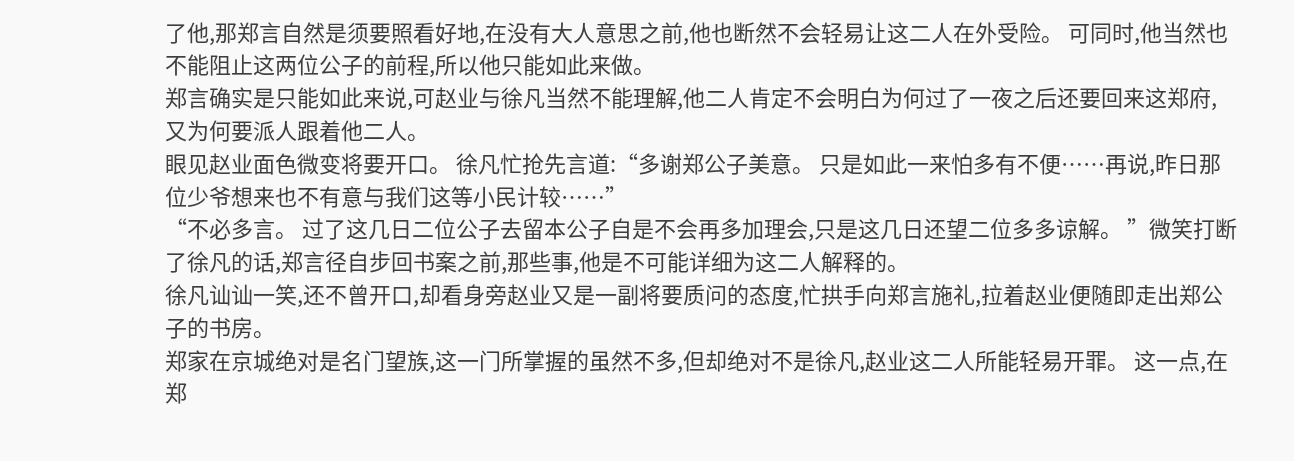了他,那郑言自然是须要照看好地,在没有大人意思之前,他也断然不会轻易让这二人在外受险。 可同时,他当然也不能阻止这两位公子的前程,所以他只能如此来做。
郑言确实是只能如此来说,可赵业与徐凡当然不能理解,他二人肯定不会明白为何过了一夜之后还要回来这郑府,又为何要派人跟着他二人。
眼见赵业面色微变将要开口。 徐凡忙抢先言道:“多谢郑公子美意。 只是如此一来怕多有不便……再说,昨日那位少爷想来也不有意与我们这等小民计较……”
“不必多言。 过了这几日二位公子去留本公子自是不会再多加理会,只是这几日还望二位多多谅解。 ”微笑打断了徐凡的话,郑言径自步回书案之前,那些事,他是不可能详细为这二人解释的。
徐凡讪讪一笑,还不曾开口,却看身旁赵业又是一副将要质问的态度,忙拱手向郑言施礼,拉着赵业便随即走出郑公子的书房。
郑家在京城绝对是名门望族,这一门所掌握的虽然不多,但却绝对不是徐凡,赵业这二人所能轻易开罪。 这一点,在郑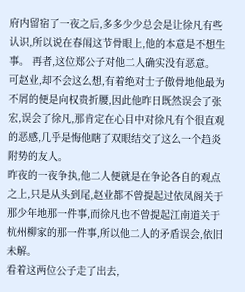府内留宿了一夜之后,多多少少总会是让徐凡有些认识,所以说在春闱这节骨眼上,他的本意是不想生事。 再者,这位郑公子对他二人确实没有恶意。
可赵业,却不会这么想,有着绝对士子傲骨地他最为不屑的便是向权贵折腰,因此他昨日既然误会了张宏,误会了徐凡,那肯定在心目中对徐凡有个很直观的恶感,几乎是悔他瞎了双眼结交了这么一个趋炎附势的友人。
昨夜的一夜争执,他二人便就是在争论各自的观点之上,只是从头到尾,赵业都不曾提起过依凤阁关于那少年地那一件事,而徐凡也不曾提起江南道关于杭州柳家的那一件事,所以他二人的矛盾误会,依旧未解。
看着这两位公子走了出去,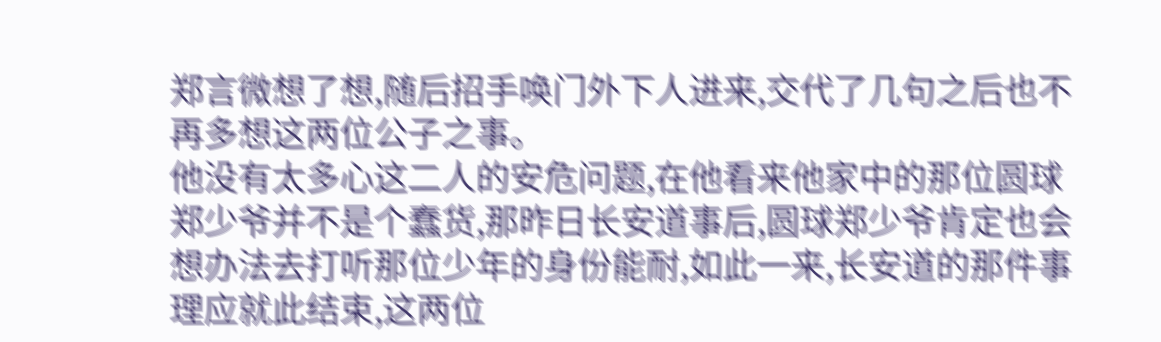郑言微想了想,随后招手唤门外下人进来,交代了几句之后也不再多想这两位公子之事。
他没有太多心这二人的安危问题,在他看来他家中的那位圆球郑少爷并不是个蠢货,那昨日长安道事后,圆球郑少爷肯定也会想办法去打听那位少年的身份能耐,如此一来,长安道的那件事理应就此结束,这两位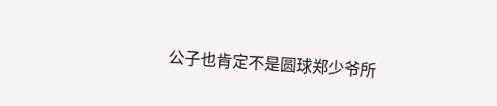公子也肯定不是圆球郑少爷所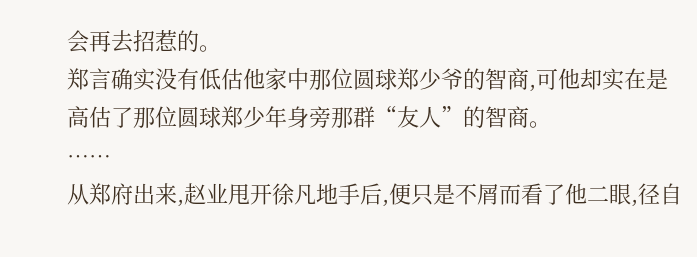会再去招惹的。
郑言确实没有低估他家中那位圆球郑少爷的智商,可他却实在是高估了那位圆球郑少年身旁那群“友人”的智商。
……
从郑府出来,赵业甩开徐凡地手后,便只是不屑而看了他二眼,径自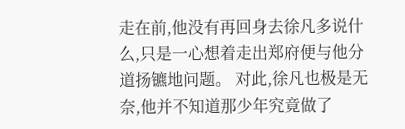走在前,他没有再回身去徐凡多说什么,只是一心想着走出郑府便与他分道扬镳地问题。 对此,徐凡也极是无奈,他并不知道那少年究竟做了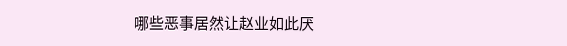哪些恶事居然让赵业如此厌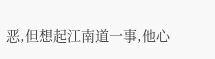恶,但想起江南道一事,他心